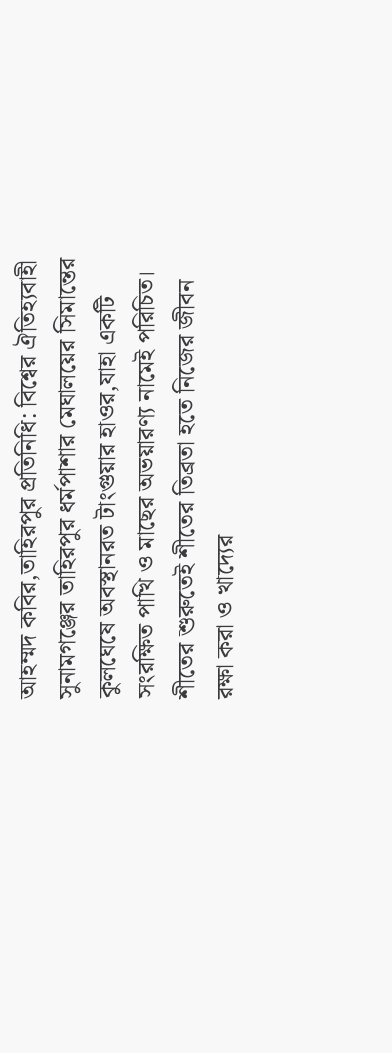আহম্মদ কবির,তাহিরপুর প্রতিনিধি: বিশ্বের ঐতিহ্যবাহী সুনামগঞ্জের তাহিরপুর ধর্মপাশার মেঘালয়ের সিমান্তের কুলঘেষে অবস্থানরত টাংগুয়ার হাওর,যাহা একটি সংরক্ষিত পাখি ও মাছের অভয়ারণ্য নামেই পরিচিত। শীতের শুরুতেই শীতের তিব্রতা হতে নিজের জীবন রক্ষা করা ও খাদ্যের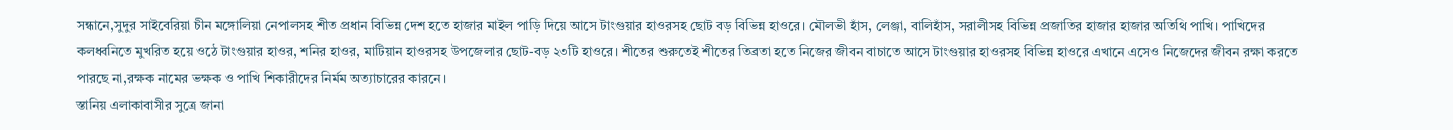সন্ধানে,সুদুর সাইবেরিয়া চীন মঙ্গোলিয়া নেপালসহ শীত প্রধান বিভিন্ন দেশ হতে হাজার মাইল পাড়ি দিয়ে আসে টাংগুয়ার হাওরসহ ছোট বড় বিভিন্ন হাওরে। মৌলভী হাঁস, লেঞ্জা, বালিহাঁস, সরালীসহ বিভিন্ন প্রজাতির হাজার হাজার অতিথি পাখি। পাখিদের কলধ্বনিতে মুখরিত হয়ে ওঠে টাংগুয়ার হাওর, শনির হাওর, মাটিয়ান হাওরসহ উপজেলার ছোট-বড় ২৩টি হাওরে। শীতের শুরুতেই শীতের তিব্রতা হতে নিজের জীবন বাচাতে আসে টাংগুয়ার হাওরসহ বিভিন্ন হাওরে এখানে এসেও নিজেদের জীবন রক্ষা করতে পারছে না,রক্ষক নামের ভক্ষক ও পাখি শিকারীদের নির্মম অত্যাচারের কারনে।
স্তানিয় এলাকাবাসীর সুত্রে জানা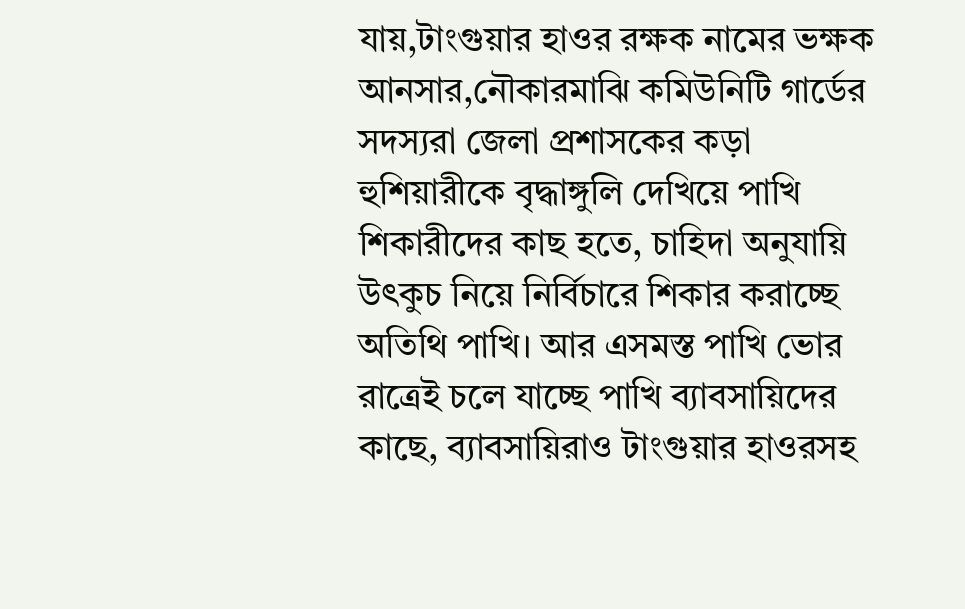যায়,টাংগুয়ার হাওর রক্ষক নামের ভক্ষক আনসার,নৌকারমাঝি কমিউনিটি গার্ডের সদস্যরা জেলা প্রশাসকের কড়া হুশিয়ারীকে বৃদ্ধাঙ্গুলি দেখিয়ে পাখি শিকারীদের কাছ হতে, চাহিদা অনুযায়ি উৎকুচ নিয়ে নির্বিচারে শিকার করাচ্ছে অতিথি পাখি। আর এসমস্ত পাখি ভোর রাত্রেই চলে যাচ্ছে পাখি ব্যাবসায়িদের কাছে, ব্যাবসায়িরাও টাংগুয়ার হাওরসহ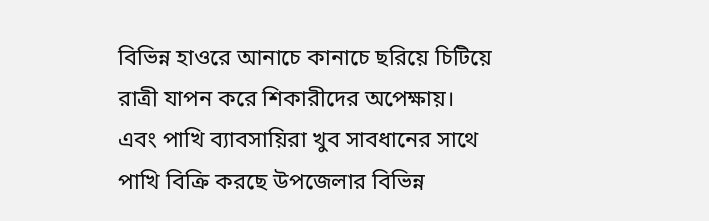বিভিন্ন হাওরে আনাচে কানাচে ছরিয়ে চিটিয়ে রাত্রী যাপন করে শিকারীদের অপেক্ষায়। এবং পাখি ব্যাবসায়িরা খুব সাবধানের সাথে পাখি বিক্রি করছে উপজেলার বিভিন্ন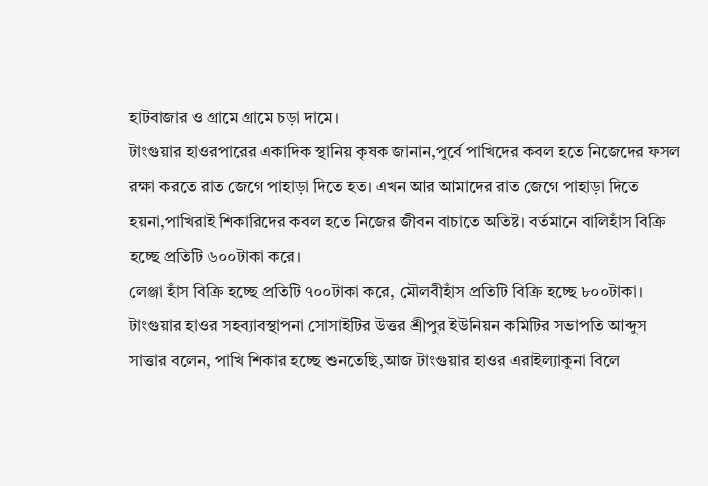হাটবাজার ও গ্রামে গ্রামে চড়া দামে।
টাংগুয়ার হাওরপারের একাদিক স্থানিয় কৃষক জানান,পুর্বে পাখিদের কবল হতে নিজেদের ফসল রক্ষা করতে রাত জেগে পাহাড়া দিতে হত। এখন আর আমাদের রাত জেগে পাহাড়া দিতে হয়না,পাখিরাই শিকারিদের কবল হতে নিজের জীবন বাচাতে অতিষ্ট। বর্তমানে বালিহাঁস বিক্রি হচ্ছে প্রতিটি ৬০০টাকা করে।
লেঞ্জা হাঁস বিক্রি হচ্ছে প্রতিটি ৭০০টাকা করে, মৌলবীহাঁস প্রতিটি বিক্রি হচ্ছে ৮০০টাকা।
টাংগুয়ার হাওর সহব্যাবস্থাপনা সোসাইটির উত্তর শ্রীপুর ইউনিয়ন কমিটির সভাপতি আব্দুস সাত্তার বলেন, পাখি শিকার হচ্ছে শুনতেছি,আজ টাংগুয়ার হাওর এরাইল্যাকুনা বিলে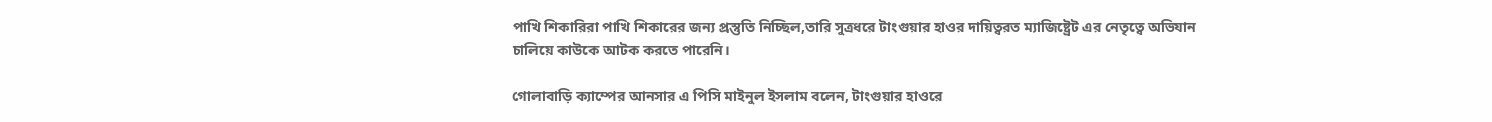পাখি শিকারিরা পাখি শিকারের জন্য প্রস্তুতি নিচ্ছিল,তারি সুত্রধরে টাংগুয়ার হাওর দায়িত্বরত ম্যাজিষ্ট্রেট এর নেতৃত্বে অভিযান চালিয়ে কাউকে আটক করতে পারেনি।

গোলাবাড়ি ক্যাম্পের আনসার এ পিসি মাইনুল ইসলাম বলেন, টাংগুয়ার হাওরে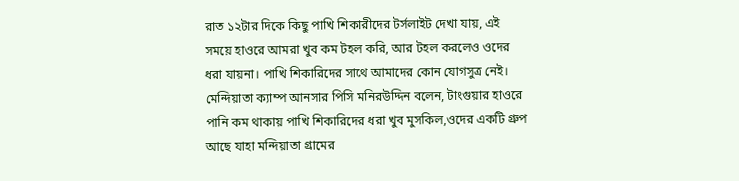রাত ১২টার দিকে কিছু পাখি শিকারীদের টর্সলাইট দেখা যায়, এই সময়ে হাওরে আমরা খুব কম টহল করি, আর টহল করলেও ওদের ধরা যায়না। পাখি শিকারিদের সাথে আমাদের কোন যোগসুত্র নেই।
মেন্দিয়াতা ক্যাম্প আনসার পিসি মনিরউদ্দিন বলেন, টাংগুয়ার হাওরে পানি কম থাকায় পাখি শিকারিদের ধরা খুব মুসকিল,ওদের একটি গ্রুপ আছে যাহা মন্দিয়াতা গ্রামের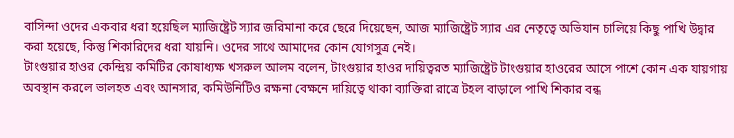বাসিন্দা ওদের একবার ধরা হয়েছিল ম্যাজিষ্ট্রেট স্যার জরিমানা করে ছেরে দিয়েছেন, আজ ম্যাজিষ্ট্রেট স্যার এর নেতৃত্বে অভিযান চালিয়ে কিছু পাখি উদ্বার করা হয়েছে, কিন্তু শিকারিদের ধরা যায়নি। ওদের সাথে আমাদের কোন যোগসুত্র নেই।
টাংগুয়ার হাওর কেন্দ্রিয় কমিটির কোষাধ্যক্ষ খসরুল আলম বলেন, টাংগুয়ার হাওর দায়িত্বরত ম্যাজিষ্ট্রেট টাংগুয়ার হাওরের আসে পাশে কোন এক যায়গায় অবস্থান করলে ভালহত এবং আনসার, কমিউনিটিও রক্ষনা বেক্ষনে দায়িত্বে থাকা ব্যাক্তিরা রাত্রে টহল বাড়ালে পাখি শিকার বন্ধ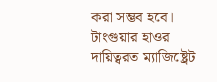করা সম্ভব হবে।
টাংগুয়ার হাওর দায়িত্বরত ম্যাজিষ্ট্রেট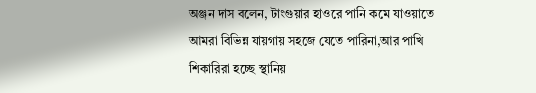অঞ্জন দাস বলেন, টাংগুয়ার হাওরে পানি কমে যাওয়াতে আমরা বিভিন্ন যায়গায় সহজে যেতে পারিনা,আর পাখি শিকারিরা হচ্ছে স্থানিয়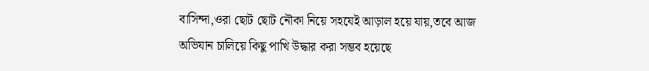বাসিন্দা,ওরা ছোট ছোট নৌকা নিয়ে সহযেই আড়াল হয়ে যায়,তবে আজ অভিযান চালিয়ে কিছু পাখি উদ্ধার করা সম্ভব হয়েছে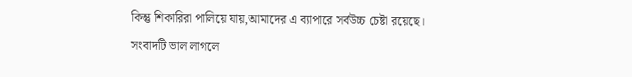কিন্তু শিকারিরা পালিয়ে যায়,আমাদের এ ব্যাপারে সর্বউচ্চ চেষ্টা রয়েছে।
সংবাদটি ভাল লাগলে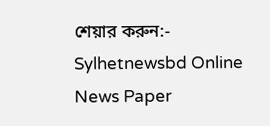শেয়ার করুন:-
Sylhetnewsbd Online News Paper